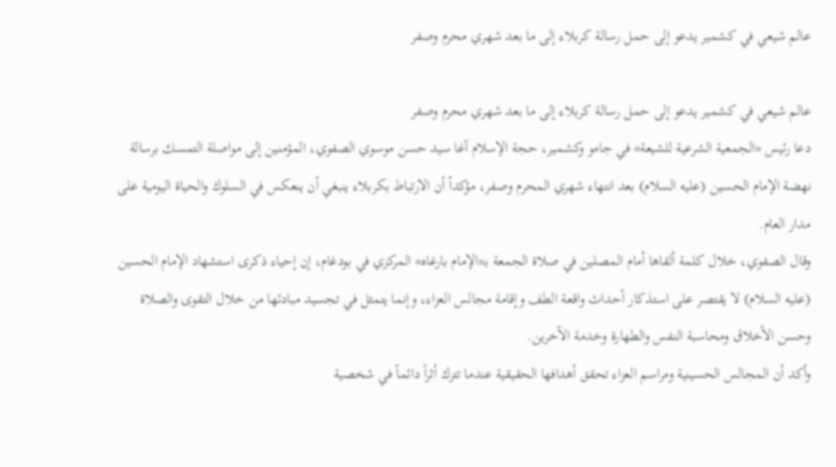عالم شيعي في كشمير يدعو إلى حمل رسالة كربلاء إلى ما بعد شهري محرم وصفر

عالم شيعي في كشمير يدعو إلى حمل رسالة كربلاء إلى ما بعد شهري محرم وصفر
دعا رئيس «الجمعية الشرعية للشيعة» في جامو وكشمير، حجة الإسلام آغا سيد حسن موسوي الصفوي، المؤمنين إلى مواصلة التمسك برسالة نهضة الإمام الحسين (عليه السلام) بعد انتهاء شهري المحرم وصفر، مؤكداً أن الارتباط بكربلاء ينبغي أن ينعكس في السلوك والحياة اليومية على مدار العام.
وقال الصفوي، خلال كلمة ألقاها أمام المصلين في صلاة الجمعة بـ«الإمام بارغاه» المركزي في بودغام، إن إحياء ذكرى استشهاد الإمام الحسين (عليه السلام) لا يقتصر على استذكار أحداث واقعة الطف وإقامة مجالس العزاء، وإنما يتمثل في تجسيد مبادئها من خلال التقوى والصلاة وحسن الأخلاق ومحاسبة النفس والطهارة وخدمة الآخرين.
وأكد أن المجالس الحسينية ومراسم العزاء تحقق أهدافها الحقيقية عندما تترك أثراً دائماً في شخصية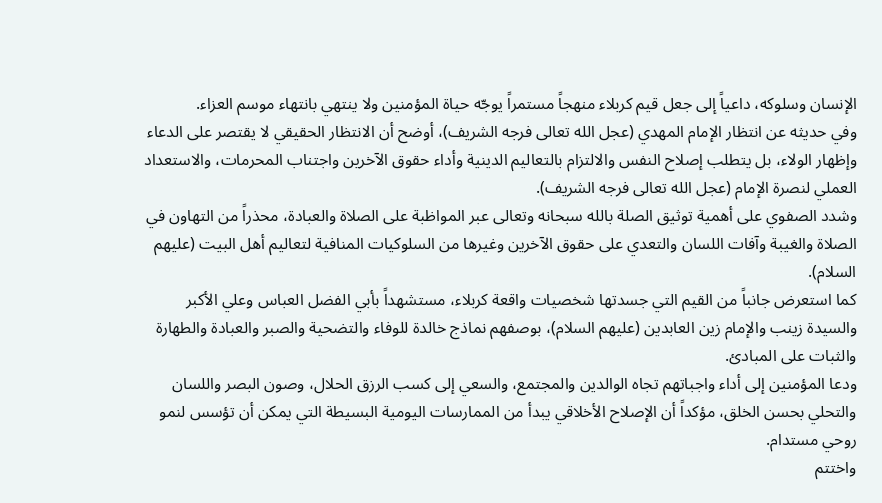الإنسان وسلوكه، داعياً إلى جعل قيم كربلاء منهجاً مستمراً يوجّه حياة المؤمنين ولا ينتهي بانتهاء موسم العزاء.
وفي حديثه عن انتظار الإمام المهدي (عجل الله تعالى فرجه الشريف)، أوضح أن الانتظار الحقيقي لا يقتصر على الدعاء وإظهار الولاء، بل يتطلب إصلاح النفس والالتزام بالتعاليم الدينية وأداء حقوق الآخرين واجتناب المحرمات، والاستعداد العملي لنصرة الإمام (عجل الله تعالى فرجه الشريف).
وشدد الصفوي على أهمية توثيق الصلة بالله سبحانه وتعالى عبر المواظبة على الصلاة والعبادة، محذراً من التهاون في الصلاة والغيبة وآفات اللسان والتعدي على حقوق الآخرين وغيرها من السلوكيات المنافية لتعاليم أهل البيت (عليهم السلام).
كما استعرض جانباً من القيم التي جسدتها شخصيات واقعة كربلاء، مستشهداً بأبي الفضل العباس وعلي الأكبر والسيدة زينب والإمام زين العابدين (عليهم السلام)، بوصفهم نماذج خالدة للوفاء والتضحية والصبر والعبادة والطهارة والثبات على المبادئ.
ودعا المؤمنين إلى أداء واجباتهم تجاه الوالدين والمجتمع، والسعي إلى كسب الرزق الحلال، وصون البصر واللسان والتحلي بحسن الخلق، مؤكداً أن الإصلاح الأخلاقي يبدأ من الممارسات اليومية البسيطة التي يمكن أن تؤسس لنمو روحي مستدام.
واختتم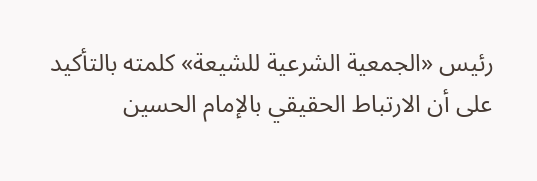رئيس «الجمعية الشرعية للشيعة» كلمته بالتأكيد على أن الارتباط الحقيقي بالإمام الحسين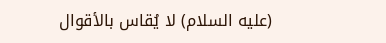(عليه السلام) لا يُقاس بالأقوال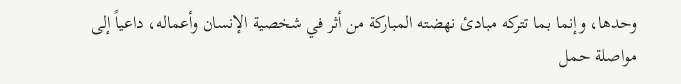وحدها، وإنما بما تتركه مبادئ نهضته المباركة من أثر في شخصية الإنسان وأعماله، داعياً إلى مواصلة حمل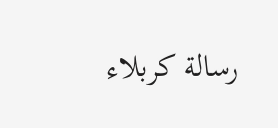رسالة كربلاء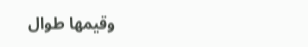وقيمها طوال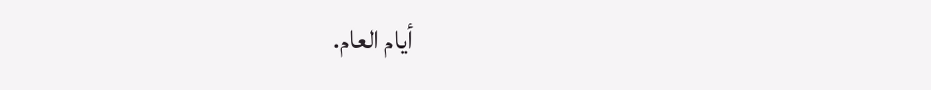أيام العام.